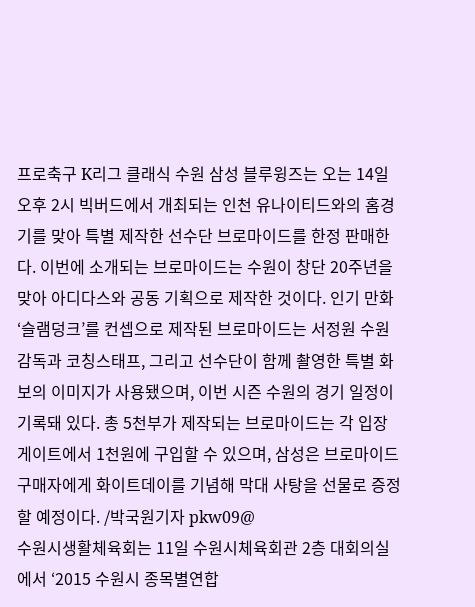프로축구 K리그 클래식 수원 삼성 블루윙즈는 오는 14일 오후 2시 빅버드에서 개최되는 인천 유나이티드와의 홈경기를 맞아 특별 제작한 선수단 브로마이드를 한정 판매한다. 이번에 소개되는 브로마이드는 수원이 창단 20주년을 맞아 아디다스와 공동 기획으로 제작한 것이다. 인기 만화 ‘슬램덩크’를 컨셉으로 제작된 브로마이드는 서정원 수원 감독과 코칭스태프, 그리고 선수단이 함께 촬영한 특별 화보의 이미지가 사용됐으며, 이번 시즌 수원의 경기 일정이 기록돼 있다. 총 5천부가 제작되는 브로마이드는 각 입장 게이트에서 1천원에 구입할 수 있으며, 삼성은 브로마이드 구매자에게 화이트데이를 기념해 막대 사탕을 선물로 증정할 예정이다. /박국원기자 pkw09@
수원시생활체육회는 11일 수원시체육회관 2층 대회의실에서 ‘2015 수원시 종목별연합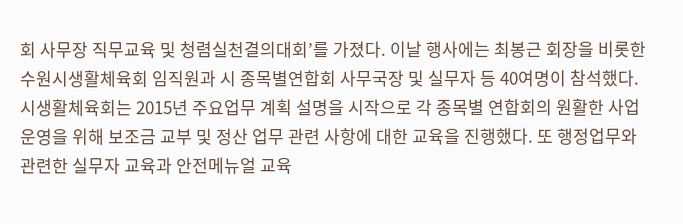회 사무장 직무교육 및 청렴실천결의대회’를 가졌다. 이날 행사에는 최봉근 회장을 비롯한 수원시생활체육회 임직원과 시 종목별연합회 사무국장 및 실무자 등 40여명이 참석했다. 시생활체육회는 2015년 주요업무 계획 설명을 시작으로 각 종목별 연합회의 원활한 사업 운영을 위해 보조금 교부 및 정산 업무 관련 사항에 대한 교육을 진행했다. 또 행정업무와 관련한 실무자 교육과 안전메뉴얼 교육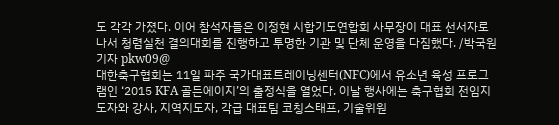도 각각 가졌다. 이어 참석자들은 이정현 시합기도연합회 사무장이 대표 선서자로 나서 청렴실천 결의대회를 진행하고 투명한 기관 및 단체 운영을 다짐했다. /박국원기자 pkw09@
대한축구협회는 11일 파주 국가대표트레이닝센터(NFC)에서 유소년 육성 프로그램인 ‘2015 KFA 골든에이지’의 출정식을 열었다. 이날 행사에는 축구협회 전임지도자와 강사, 지역지도자, 각급 대표팀 코칭스태프, 기술위원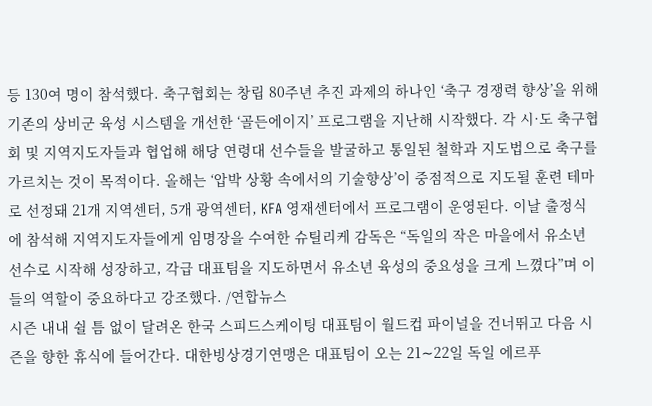등 130여 명이 참석했다. 축구협회는 창립 80주년 추진 과제의 하나인 ‘축구 경쟁력 향상’을 위해 기존의 상비군 육성 시스템을 개선한 ‘골든에이지’ 프로그램을 지난해 시작했다. 각 시·도 축구협회 및 지역지도자들과 협업해 해당 연령대 선수들을 발굴하고 통일된 철학과 지도법으로 축구를 가르치는 것이 목적이다. 올해는 ‘압박 상황 속에서의 기술향상’이 중점적으로 지도될 훈련 테마로 선정돼 21개 지역센터, 5개 광역센터, KFA 영재센터에서 프로그램이 운영된다. 이날 출정식에 참석해 지역지도자들에게 임명장을 수여한 슈틸리케 감독은 “독일의 작은 마을에서 유소년 선수로 시작해 성장하고, 각급 대표팀을 지도하면서 유소년 육성의 중요성을 크게 느꼈다”며 이들의 역할이 중요하다고 강조했다. /연합뉴스
시즌 내내 쉴 틈 없이 달려온 한국 스피드스케이팅 대표팀이 월드컵 파이널을 건너뛰고 다음 시즌을 향한 휴식에 들어간다. 대한빙상경기연맹은 대표팀이 오는 21∼22일 독일 에르푸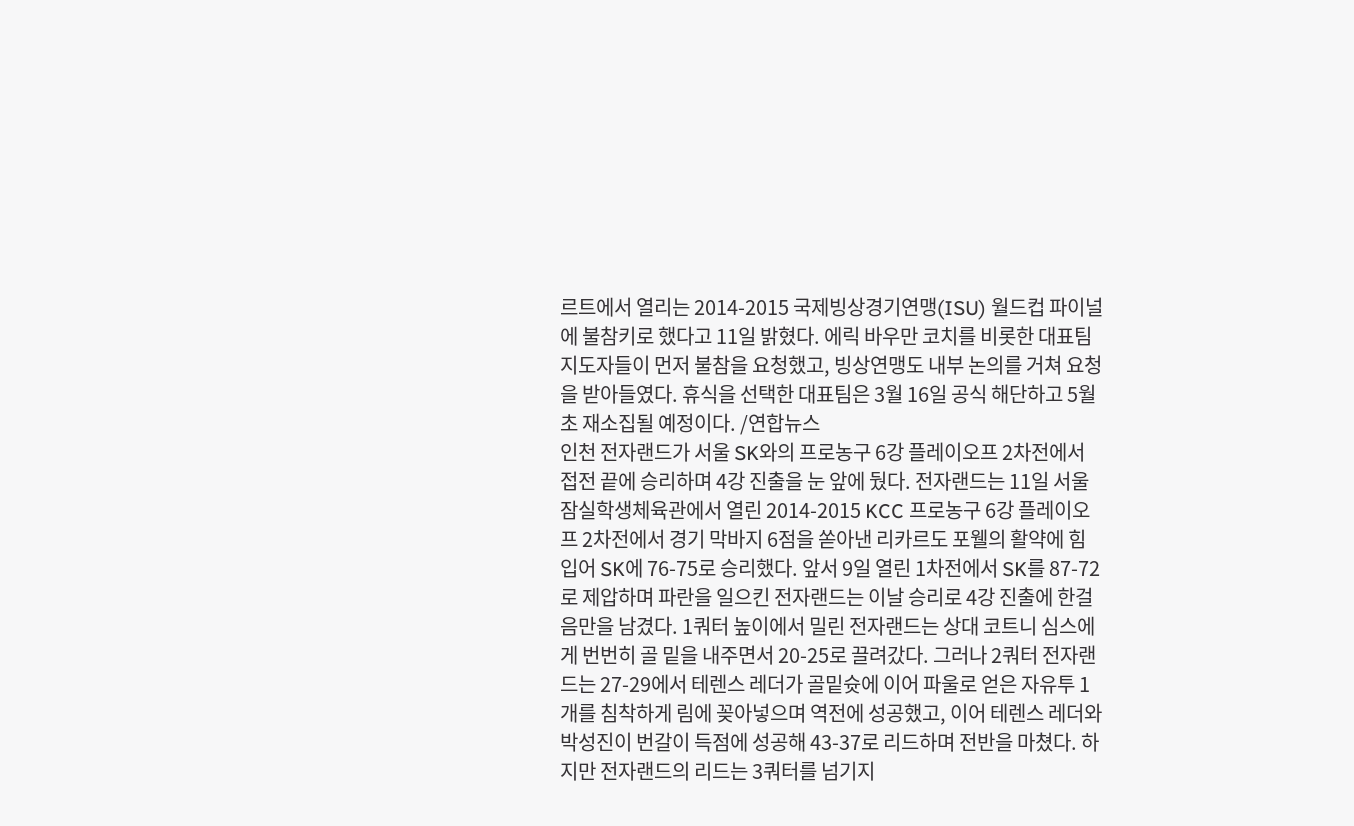르트에서 열리는 2014-2015 국제빙상경기연맹(ISU) 월드컵 파이널에 불참키로 했다고 11일 밝혔다. 에릭 바우만 코치를 비롯한 대표팀 지도자들이 먼저 불참을 요청했고, 빙상연맹도 내부 논의를 거쳐 요청을 받아들였다. 휴식을 선택한 대표팀은 3월 16일 공식 해단하고 5월 초 재소집될 예정이다. /연합뉴스
인천 전자랜드가 서울 SK와의 프로농구 6강 플레이오프 2차전에서 접전 끝에 승리하며 4강 진출을 눈 앞에 뒀다. 전자랜드는 11일 서울 잠실학생체육관에서 열린 2014-2015 KCC 프로농구 6강 플레이오프 2차전에서 경기 막바지 6점을 쏟아낸 리카르도 포웰의 활약에 힘입어 SK에 76-75로 승리했다. 앞서 9일 열린 1차전에서 SK를 87-72로 제압하며 파란을 일으킨 전자랜드는 이날 승리로 4강 진출에 한걸음만을 남겼다. 1쿼터 높이에서 밀린 전자랜드는 상대 코트니 심스에게 번번히 골 밑을 내주면서 20-25로 끌려갔다. 그러나 2쿼터 전자랜드는 27-29에서 테렌스 레더가 골밑슛에 이어 파울로 얻은 자유투 1개를 침착하게 림에 꽂아넣으며 역전에 성공했고, 이어 테렌스 레더와 박성진이 번갈이 득점에 성공해 43-37로 리드하며 전반을 마쳤다. 하지만 전자랜드의 리드는 3쿼터를 넘기지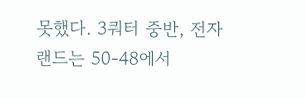못했다. 3쿼터 중반, 전자랜드는 50-48에서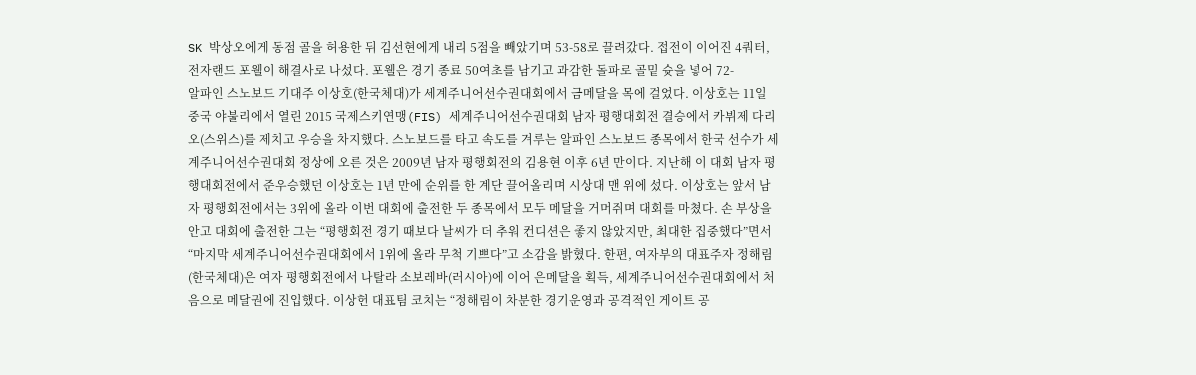SK 박상오에게 동점 골을 허용한 뒤 김선현에게 내리 5점을 빼았기며 53-58로 끌려갔다. 접전이 이어진 4쿼터, 전자랜드 포웰이 해결사로 나섰다. 포웰은 경기 종료 50여초를 남기고 과감한 돌파로 골밑 슛을 넣어 72-
알파인 스노보드 기대주 이상호(한국체대)가 세계주니어선수권대회에서 금메달을 목에 걸었다. 이상호는 11일 중국 야불리에서 열린 2015 국제스키연맹(FIS) 세계주니어선수권대회 남자 평행대회전 결승에서 카뷔제 다리오(스위스)를 제치고 우승을 차지했다. 스노보드를 타고 속도를 겨루는 알파인 스노보드 종목에서 한국 선수가 세계주니어선수권대회 정상에 오른 것은 2009년 남자 평행회전의 김용현 이후 6년 만이다. 지난해 이 대회 남자 평행대회전에서 준우승했던 이상호는 1년 만에 순위를 한 계단 끌어올리며 시상대 맨 위에 섰다. 이상호는 앞서 남자 평행회전에서는 3위에 올라 이번 대회에 출전한 두 종목에서 모두 메달을 거머쥐며 대회를 마쳤다. 손 부상을 안고 대회에 출전한 그는 “평행회전 경기 때보다 날씨가 더 추워 컨디션은 좋지 않았지만, 최대한 집중했다”면서 “마지막 세계주니어선수권대회에서 1위에 올라 무척 기쁘다”고 소감을 밝혔다. 한편, 여자부의 대표주자 정해림(한국체대)은 여자 평행회전에서 나탈라 소보레바(러시아)에 이어 은메달을 획득, 세계주니어선수권대회에서 처음으로 메달권에 진입했다. 이상헌 대표팀 코치는 “정해림이 차분한 경기운영과 공격적인 게이트 공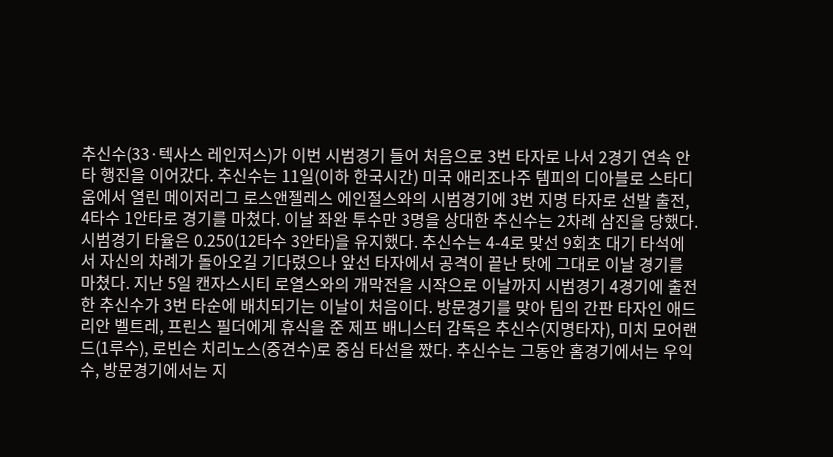추신수(33·텍사스 레인저스)가 이번 시범경기 들어 처음으로 3번 타자로 나서 2경기 연속 안타 행진을 이어갔다. 추신수는 11일(이하 한국시간) 미국 애리조나주 템피의 디아블로 스타디움에서 열린 메이저리그 로스앤젤레스 에인절스와의 시범경기에 3번 지명 타자로 선발 출전, 4타수 1안타로 경기를 마쳤다. 이날 좌완 투수만 3명을 상대한 추신수는 2차례 삼진을 당했다. 시범경기 타율은 0.250(12타수 3안타)을 유지했다. 추신수는 4-4로 맞선 9회초 대기 타석에서 자신의 차례가 돌아오길 기다렸으나 앞선 타자에서 공격이 끝난 탓에 그대로 이날 경기를 마쳤다. 지난 5일 캔자스시티 로열스와의 개막전을 시작으로 이날까지 시범경기 4경기에 출전한 추신수가 3번 타순에 배치되기는 이날이 처음이다. 방문경기를 맞아 팀의 간판 타자인 애드리안 벨트레, 프린스 필더에게 휴식을 준 제프 배니스터 감독은 추신수(지명타자), 미치 모어랜드(1루수), 로빈슨 치리노스(중견수)로 중심 타선을 짰다. 추신수는 그동안 홈경기에서는 우익수, 방문경기에서는 지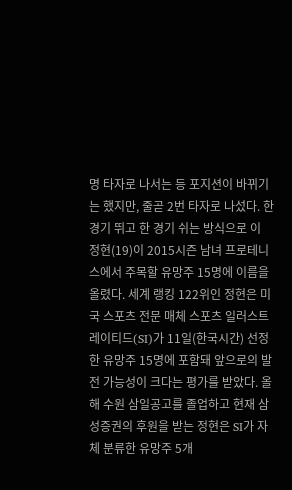명 타자로 나서는 등 포지션이 바뀌기는 했지만, 줄곧 2번 타자로 나섰다. 한 경기 뛰고 한 경기 쉬는 방식으로 이
정현(19)이 2015시즌 남녀 프로테니스에서 주목할 유망주 15명에 이름을 올렸다. 세계 랭킹 122위인 정현은 미국 스포츠 전문 매체 스포츠 일러스트레이티드(SI)가 11일(한국시간) 선정한 유망주 15명에 포함돼 앞으로의 발전 가능성이 크다는 평가를 받았다. 올해 수원 삼일공고를 졸업하고 현재 삼성증권의 후원을 받는 정현은 SI가 자체 분류한 유망주 5개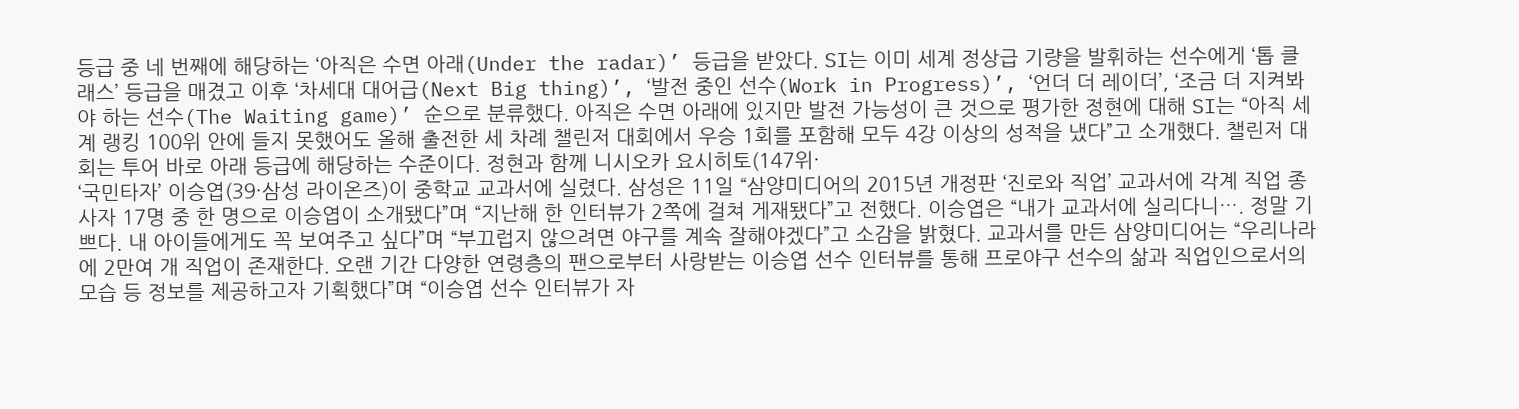등급 중 네 번째에 해당하는 ‘아직은 수면 아래(Under the radar)’ 등급을 받았다. SI는 이미 세계 정상급 기량을 발휘하는 선수에게 ‘톱 클래스’ 등급을 매겼고 이후 ‘차세대 대어급(Next Big thing)’, ‘발전 중인 선수(Work in Progress)’, ‘언더 더 레이더’, ‘조금 더 지켜봐야 하는 선수(The Waiting game)’ 순으로 분류했다. 아직은 수면 아래에 있지만 발전 가능성이 큰 것으로 평가한 정현에 대해 SI는 “아직 세계 랭킹 100위 안에 들지 못했어도 올해 출전한 세 차례 챌린저 대회에서 우승 1회를 포함해 모두 4강 이상의 성적을 냈다”고 소개했다. 챌린저 대회는 투어 바로 아래 등급에 해당하는 수준이다. 정현과 함께 니시오카 요시히토(147위·
‘국민타자’ 이승엽(39·삼성 라이온즈)이 중학교 교과서에 실렸다. 삼성은 11일 “삼양미디어의 2015년 개정판 ‘진로와 직업’ 교과서에 각계 직업 종사자 17명 중 한 명으로 이승엽이 소개됐다”며 “지난해 한 인터뷰가 2쪽에 걸쳐 게재됐다”고 전했다. 이승엽은 “내가 교과서에 실리다니…. 정말 기쁘다. 내 아이들에게도 꼭 보여주고 싶다”며 “부끄럽지 않으려면 야구를 계속 잘해야겠다”고 소감을 밝혔다. 교과서를 만든 삼양미디어는 “우리나라에 2만여 개 직업이 존재한다. 오랜 기간 다양한 연령층의 팬으로부터 사랑받는 이승엽 선수 인터뷰를 통해 프로야구 선수의 삶과 직업인으로서의 모습 등 정보를 제공하고자 기획했다”며 “이승엽 선수 인터뷰가 자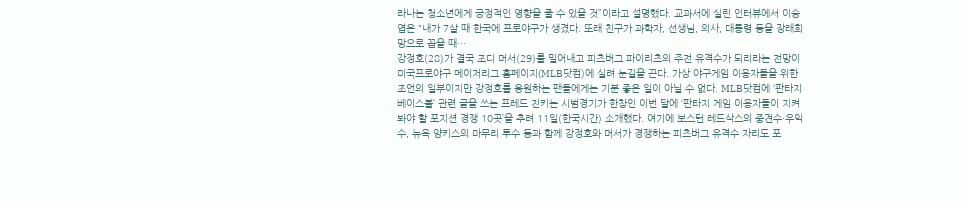라나는 청소년에게 긍정적인 영향을 줄 수 있을 것”이라고 설명했다. 교과서에 실린 인터뷰에서 이승엽은 “내가 7살 때 한국에 프로야구가 생겼다. 또래 친구가 과학자, 선생님, 의사, 대통령 등을 장래희망으로 꼽을 때…
강정호(28)가 결국 조디 머서(29)를 밀어내고 피츠버그 파이리츠의 주전 유격수가 되리라는 전망이 미국프로야구 메이저리그 홈페이지(MLB닷컴)에 실려 눈길을 끈다. 가상 야구게임 이용자들을 위한 조언의 일부이지만 강정호를 응원하는 팬들에게는 기분 좋은 일이 아닐 수 없다. MLB닷컴에 ‘판타지 베이스볼’ 관련 글을 쓰는 프레드 진키는 시범경기가 한창인 이번 달에 ‘판타지 게임 이용자들이 지켜봐야 할 포지션 경쟁 10곳’을 추려 11일(한국시간) 소개했다. 여기에 보스턴 레드삭스의 중견수·우익수, 뉴욕 양키스의 마무리 투수 등과 함께 강정호와 머서가 경쟁하는 피츠버그 유격수 자리도 포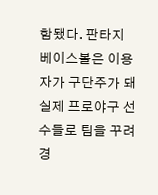함됐다. 판타지 베이스볼은 이용자가 구단주가 돼 실제 프로야구 선수들로 팀을 꾸려 경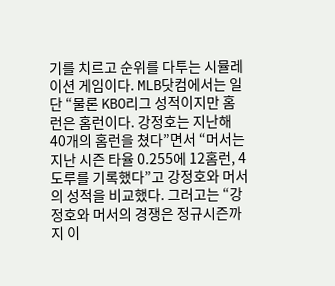기를 치르고 순위를 다투는 시뮬레이션 게임이다. MLB닷컴에서는 일단 “물론 KBO리그 성적이지만 홈런은 홈런이다. 강정호는 지난해 40개의 홈런을 쳤다”면서 “머서는 지난 시즌 타율 0.255에 12홈런, 4도루를 기록했다”고 강정호와 머서의 성적을 비교했다. 그러고는 “강정호와 머서의 경쟁은 정규시즌까지 이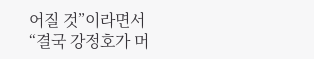어질 것”이라면서 “결국 강정호가 머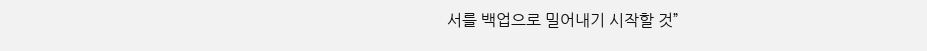서를 백업으로 밀어내기 시작할 것”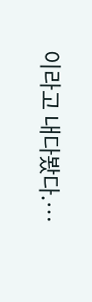이라고 내다봤다.…